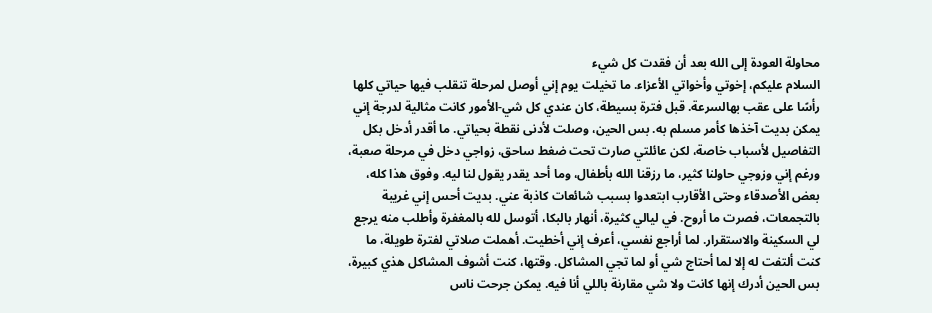محاولة العودة إلى الله بعد أن فقدت كل شيء
السلام عليكم، إخوتي وأخواتي الأعزاء. ما تخيلت يوم إني أوصل لمرحلة تنقلب فيها حياتي كلها رأسًا على عقب بهالسرعة. قبل فترة بسيطة، كان عندي كل شي-الأمور كانت مثالية لدرجة إني يمكن بديت آخذها كأمر مسلم به. بس الحين، وصلت لأدنى نقطة بحياتي. ما أقدر أدخل بكل التفاصيل لأسباب خاصة، لكن عائلتي صارت تحت ضغط ساحق، زواجي دخل في مرحلة صعبة، ورغم إني وزوجي حاولنا كثير، ما رزقنا الله بأطفال، وما أحد يقدر يقول لنا ليه. وفوق هذا كله، بعض الأصدقاء وحتى الأقارب ابتعدوا بسبب شائعات كاذبة عني. بديت أحس إني غريبة بالتجمعات، فصرت ما أروح. في ليالي كثيرة، أنهار بالبكا، أتوسل لله بالمغفرة وأطلب منه يرجع لي السكينة والاستقرار. لما أراجع نفسي، أعرف إني أخطيت. أهملت صلاتي لفترة طويلة، ما كنت ألتفت له إلا لما أحتاج شي أو لما تجي المشاكل. وقتها، كنت أشوف المشاكل هذي كبيرة، بس الحين أدرك إنها كانت ولا شي مقارنة باللي أنا فيه. يمكن جرحت ناس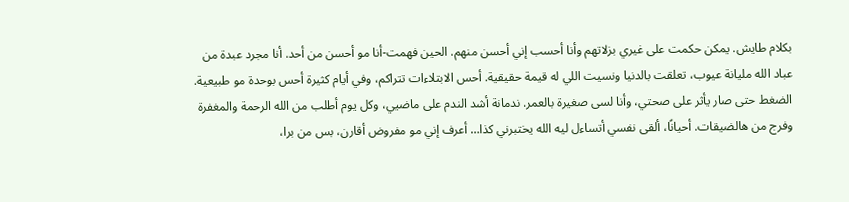بكلام طايش. يمكن حكمت على غيري بزلاتهم وأنا أحسب إني أحسن منهم. الحين فهمت-أنا مو أحسن من أحد. أنا مجرد عبدة من عباد الله مليانة عيوب، تعلقت بالدنيا ونسيت اللي له قيمة حقيقية. أحس الابتلاءات تتراكم، وفي أيام كثيرة أحس بوحدة مو طبيعية. الضغط حتى صار يأثر على صحتي، وأنا لسى صغيرة بالعمر. ندمانة أشد الندم على ماضيي، وكل يوم أطلب من الله الرحمة والمغفرة وفرج من هالضيقات. أحيانًا، ألقى نفسي أتساءل ليه الله يختبرني كذا… أعرف إني مو مفروض أقارن، بس من برا،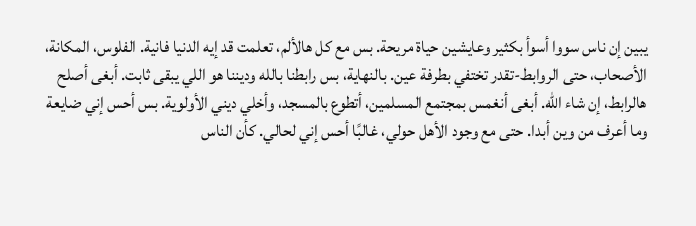يبين إن ناس سووا أسوأ بكثير وعايشين حياة مريحة. بس مع كل هالألم، تعلمت قد إيه الدنيا فانية. الفلوس، المكانة، الأصحاب، حتى الروابط-تقدر تختفي بطرفة عين. بالنهاية، بس رابطنا بالله وديننا هو اللي يبقى ثابت. أبغى أصلح هالرابط، إن شاء الله. أبغى أنغمس بمجتمع المسلمين، أتطوع بالمسجد، وأخلي ديني الأولوية. بس أحس إني ضايعة وما أعرف من وين أبدا. حتى مع وجود الأهل حولي، غالبًا أحس إني لحالي. كأن الناس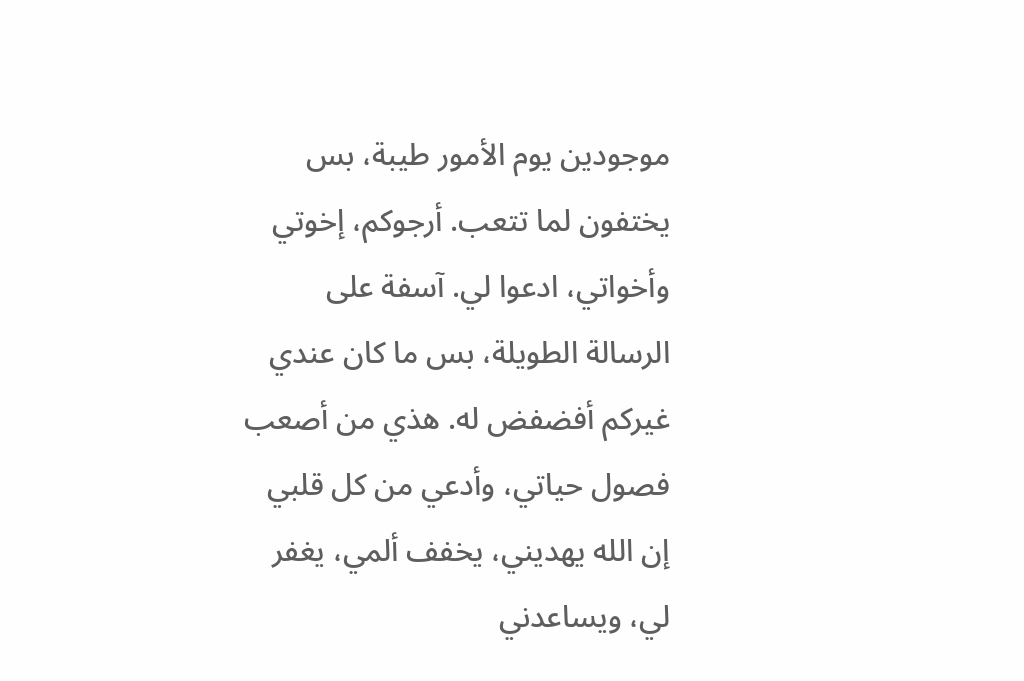موجودين يوم الأمور طيبة، بس يختفون لما تتعب. أرجوكم، إخوتي وأخواتي، ادعوا لي. آسفة على الرسالة الطويلة، بس ما كان عندي غيركم أفضفض له. هذي من أصعب فصول حياتي، وأدعي من كل قلبي إن الله يهديني، يخفف ألمي، يغفر لي، ويساعدني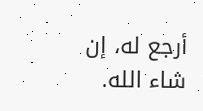أرجع له، إن شاء الله.